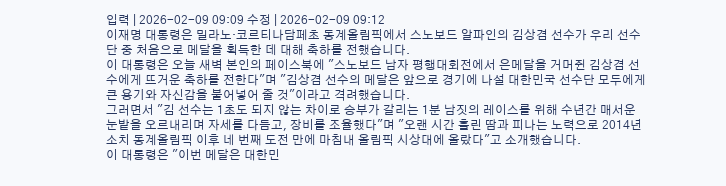입력 | 2026-02-09 09:09 수정 | 2026-02-09 09:12
이재명 대통령은 밀라노·코르티나담페초 동계올림픽에서 스노보드 알파인의 김상겸 선수가 우리 선수단 중 처음으로 메달을 획득한 데 대해 축하를 전했습니다.
이 대통령은 오늘 새벽 본인의 페이스북에 ″스노보드 남자 평행대회전에서 은메달을 거머쥔 김상겸 선수에게 뜨거운 축하를 전한다″며 ″김상겸 선수의 메달은 앞으로 경기에 나설 대한민국 선수단 모두에게 큰 용기와 자신감을 불어넣어 줄 것″이라고 격려했습니다.
그러면서 ″김 선수는 1초도 되지 않는 차이로 승부가 갈리는 1분 남짓의 레이스를 위해 수년간 매서운 눈밭을 오르내리며 자세를 다듬고, 장비를 조율했다″며 ″오랜 시간 흘린 땀과 피나는 노력으로 2014년 소치 동계올림픽 이후 네 번째 도전 만에 마침내 올림픽 시상대에 올랐다″고 소개했습니다.
이 대통령은 ″이번 메달은 대한민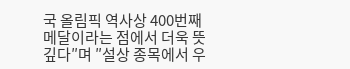국 올림픽 역사상 400번째 메달이라는 점에서 더욱 뜻깊다″며 ″설상 종목에서 우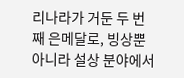리나라가 거둔 두 번째 은메달로, 빙상뿐 아니라 설상 분야에서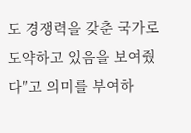도 경쟁력을 갖춘 국가로 도약하고 있음을 보여줬다″고 의미를 부여하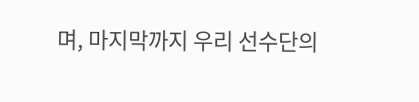며, 마지막까지 우리 선수단의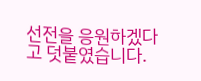선전을 응원하겠다고 덧붙였습니다.